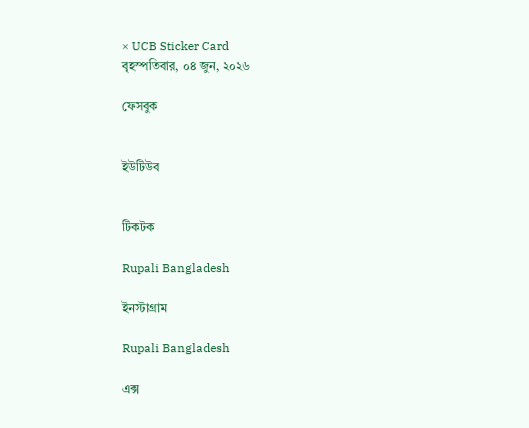× UCB Sticker Card
বৃহস্পতিবার, ০৪ জুন, ২০২৬

ফেসবুক


ইউটিউব


টিকটক

Rupali Bangladesh

ইনস্টাগ্রাম

Rupali Bangladesh

এক্স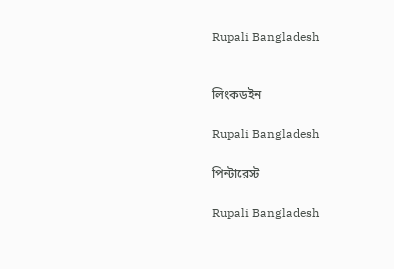Rupali Bangladesh


লিংকডইন

Rupali Bangladesh

পিন্টারেস্ট

Rupali Bangladesh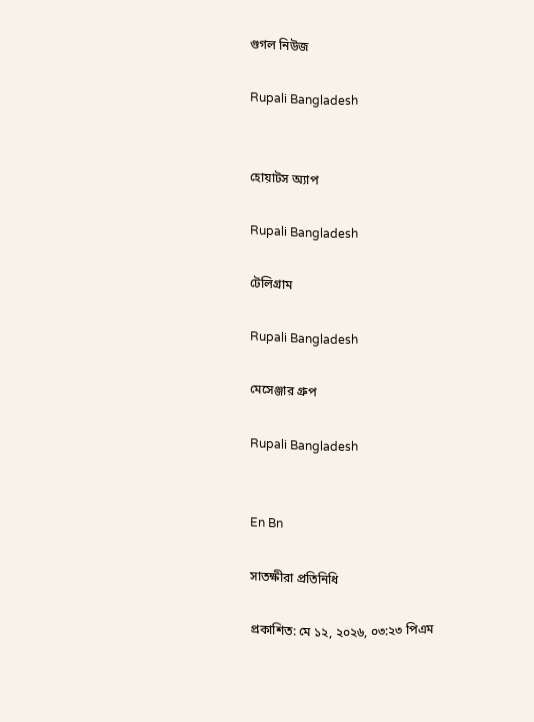গুগল নিউজ

Rupali Bangladesh


হোয়াটস অ্যাপ

Rupali Bangladesh

টেলিগ্রাম

Rupali Bangladesh

মেসেঞ্জার গ্রুপ

Rupali Bangladesh


En Bn

সাতক্ষীরা প্রতিনিধি

প্রকাশিত: মে ১২, ২০২৬, ০৩:২৩ পিএম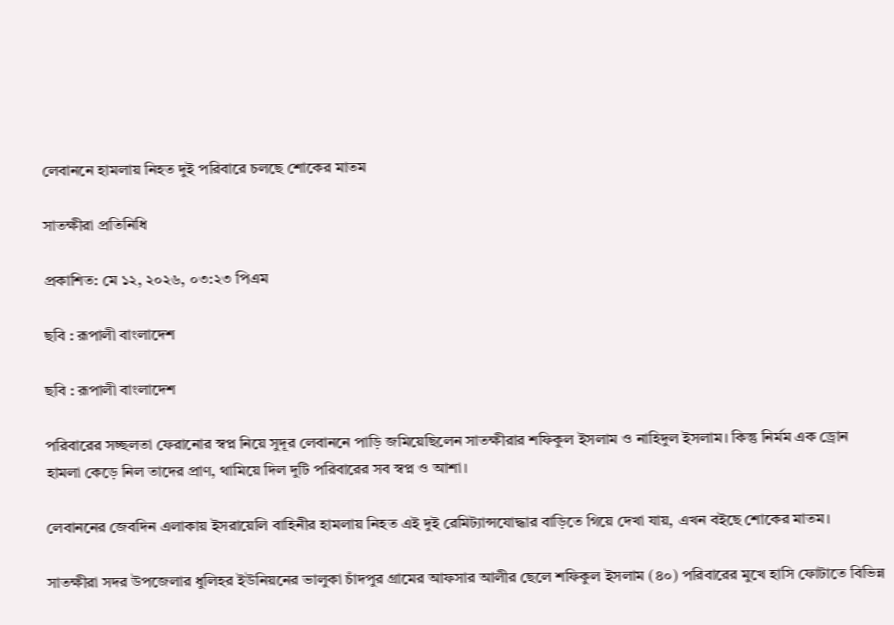লেবাননে হামলায় নিহত দুই পরিবারে চলছে শোকের মাতম

সাতক্ষীরা প্রতিনিধি

প্রকাশিত: মে ১২, ২০২৬, ০৩:২৩ পিএম

ছবি : রূপালী বাংলাদেশ

ছবি : রূপালী বাংলাদেশ

পরিবারের সচ্ছলতা ফেরানোর স্বপ্ন নিয়ে সুদূর লেবাননে পাড়ি জমিয়েছিলেন সাতক্ষীরার শফিকুল ইসলাম ও নাহিদুল ইসলাম। কিন্তু নির্মম এক ড্রোন হামলা কেড়ে নিল তাদের প্রাণ, থামিয়ে দিল দুটি পরিবারের সব স্বপ্ন ও আশা।

লেবাননের জেবদিন এলাকায় ইসরায়েলি বাহিনীর হামলায় নিহত এই দুই রেমিট্যান্সযোদ্ধার বাড়িতে গিয়ে দেখা যায়, এখন বইছে শোকের মাতম।

সাতক্ষীরা সদর উপজেলার ধুলিহর ইউনিয়নের ভালুকা চাঁদপুর গ্রামের আফসার আলীর ছেলে শফিকুল ইসলাম (৪০) পরিবারের মুখে হাসি ফোটাতে বিভিন্ন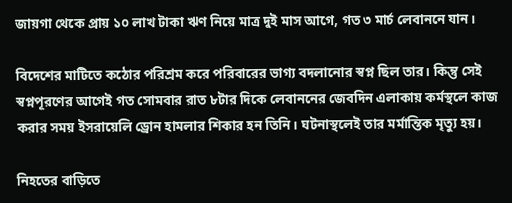জায়গা থেকে প্রায় ১০ লাখ টাকা ঋণ নিয়ে মাত্র দুই মাস আগে, গত ৩ মার্চ লেবাননে যান।

বিদেশের মাটিতে কঠোর পরিশ্রম করে পরিবারের ভাগ্য বদলানোর স্বপ্ন ছিল তার। কিন্তু সেই স্বপ্নপূরণের আগেই গত সোমবার রাত ৮টার দিকে লেবাননের জেবদিন এলাকায় কর্মস্থলে কাজ করার সময় ইসরায়েলি ড্রোন হামলার শিকার হন তিনি। ঘটনাস্থলেই তার মর্মান্তিক মৃত্যু হয়।

নিহতের বাড়িতে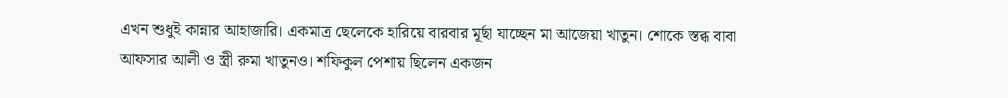এখন শুধুই কান্নার আহাজারি। একমাত্র ছেলেকে হারিয়ে বারবার মূর্ছা যাচ্ছেন মা আজেয়া খাতুন। শোকে স্তব্ধ বাবা আফসার আলী ও স্ত্রী রুমা খাতুনও। শফিকুল পেশায় ছিলেন একজন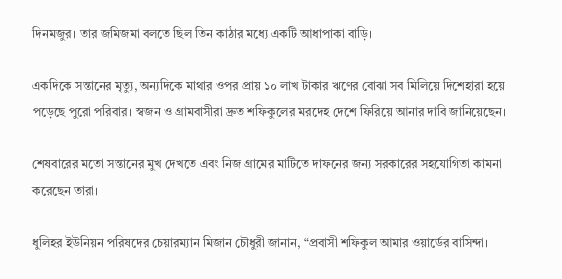দিনমজুর। তার জমিজমা বলতে ছিল তিন কাঠার মধ্যে একটি আধাপাকা বাড়ি।

একদিকে সন্তানের মৃত্যু, অন্যদিকে মাথার ওপর প্রায় ১০ লাখ টাকার ঋণের বোঝা সব মিলিয়ে দিশেহারা হয়ে পড়েছে পুরো পরিবার। স্বজন ও গ্রামবাসীরা দ্রুত শফিকুলের মরদেহ দেশে ফিরিয়ে আনার দাবি জানিয়েছেন।

শেষবারের মতো সন্তানের মুখ দেখতে এবং নিজ গ্রামের মাটিতে দাফনের জন্য সরকারের সহযোগিতা কামনা করেছেন তারা।

ধুলিহর ইউনিয়ন পরিষদের চেয়ারম্যান মিজান চৌধুরী জানান, “প্রবাসী শফিকুল আমার ওয়ার্ডের বাসিন্দা।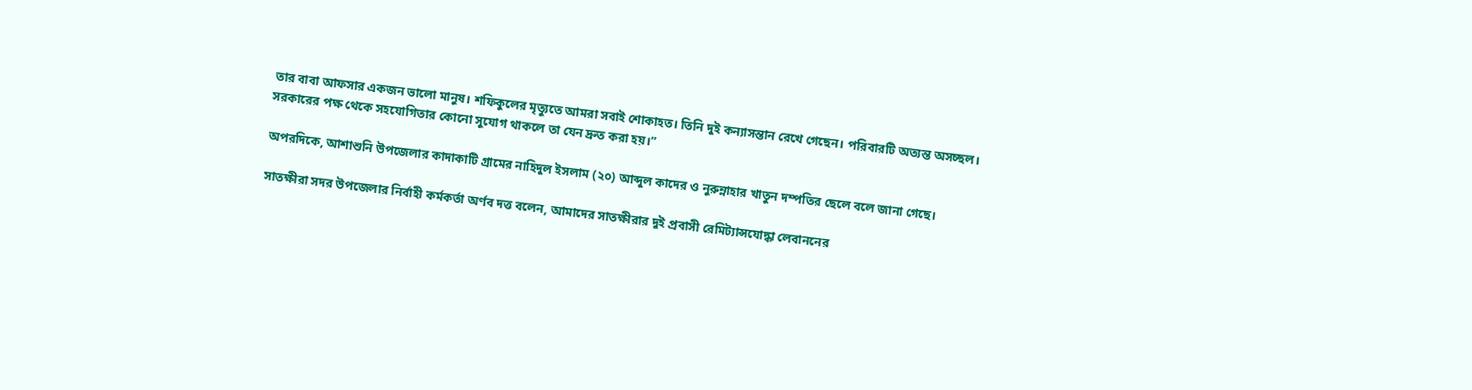তার বাবা আফসার একজন ভালো মানুষ। শফিকুলের মৃত্যুতে আমরা সবাই শোকাহত। তিনি দুই কন্যাসন্তান রেখে গেছেন। পরিবারটি অত্যন্ত অসচ্ছল। সরকারের পক্ষ থেকে সহযোগিতার কোনো সুযোগ থাকলে তা যেন দ্রুত করা হয়।”

অপরদিকে, আশাশুনি উপজেলার কাদাকাটি গ্রামের নাহিদুল ইসলাম (২০) আব্দুল কাদের ও নুরুন্নাহার খাতুন দম্পতির ছেলে বলে জানা গেছে।

সাতক্ষীরা সদর উপজেলার নির্বাহী কর্মকর্তা অর্ণব দত্ত বলেন, আমাদের সাতক্ষীরার দুই প্রবাসী রেমিট্যান্সযোদ্ধা লেবাননের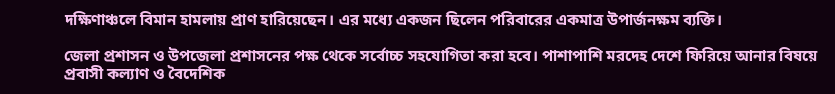দক্ষিণাঞ্চলে বিমান হামলায় প্রাণ হারিয়েছেন। এর মধ্যে একজন ছিলেন পরিবারের একমাত্র উপার্জনক্ষম ব্যক্তি।

জেলা প্রশাসন ও উপজেলা প্রশাসনের পক্ষ থেকে সর্বোচ্চ সহযোগিতা করা হবে। পাশাপাশি মরদেহ দেশে ফিরিয়ে আনার বিষয়ে প্রবাসী কল্যাণ ও বৈদেশিক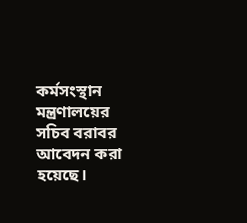কর্মসংস্থান মন্ত্রণালয়ের সচিব বরাবর আবেদন করা হয়েছে।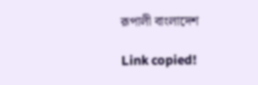রূপালী বাংলাদেশ

Link copied!